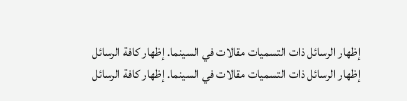إظهار الرسائل ذات التسميات مقالات في السينما. إظهار كافة الرسائل
إظهار الرسائل ذات التسميات مقالات في السينما. إظهار كافة الرسائل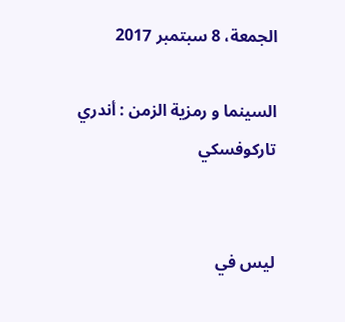الجمعة، 8 سبتمبر 2017

السينما و رمزية الزمن : أندري تاركوفسكي


ليس في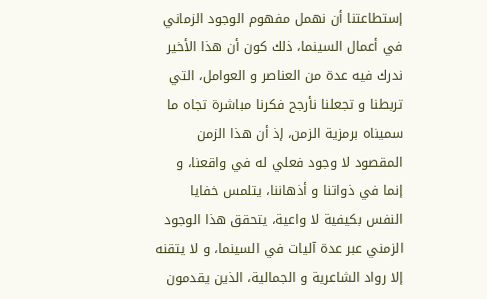إستطاعتنا أن نهمل مفهوم الوجود الزماني في أعمال السينما، ذلك كون أن هذا الأخير ندرك فيه عدة من العناصر و العوامل، التي تربطنا و تجعلنا نأرجح فكرنا مباشرة تجاه ما سميناه برمزية الزمن، إذ أن هذا الزمن المقصود لا وجود فعلي له في واقعنا، و إنما في ذواتنا و أذهاننا، يتلمس خفايا النفس بكيفية لا واعية، يتحقق هذا الوجود الزمني عبر عدة آليات في السينما، و لا يتقنه إلا رواد الشاعرية و الجمالية، الذين يقدمون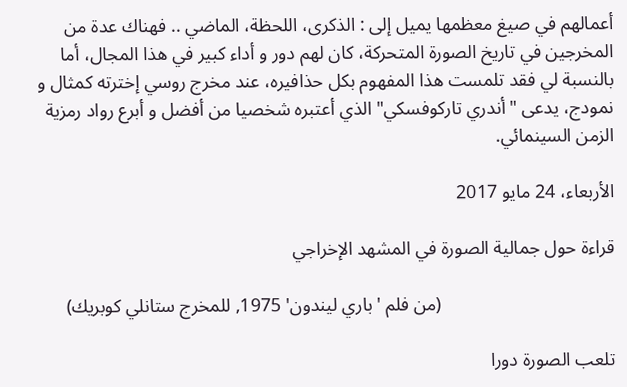أعمالهم في صيغ معظمها يميل إلى : الذكرى، اللحظة، الماضي .. فهناك عدة من المخرجين في تاريخ الصورة المتحركة، كان لهم دور و أداء كبير في هذا المجال، أما بالنسبة لي فقد تلمست هذا المفهوم بكل حذافيره، عند مخرج روسي إخترته كمثال و نمودج، يدعى " أندري تاركوفسكي" الذي أعتبره شخصيا من أفضل و أبرع رواد رمزية الزمن السينمائي.

الأربعاء، 24 مايو 2017

قراءة حول جمالية الصورة في المشهد الإخراجي

                                     (من فلم 'باري ليندون' 1975, للمخرج ستانلي كوبريك)

تلعب الصورة دورا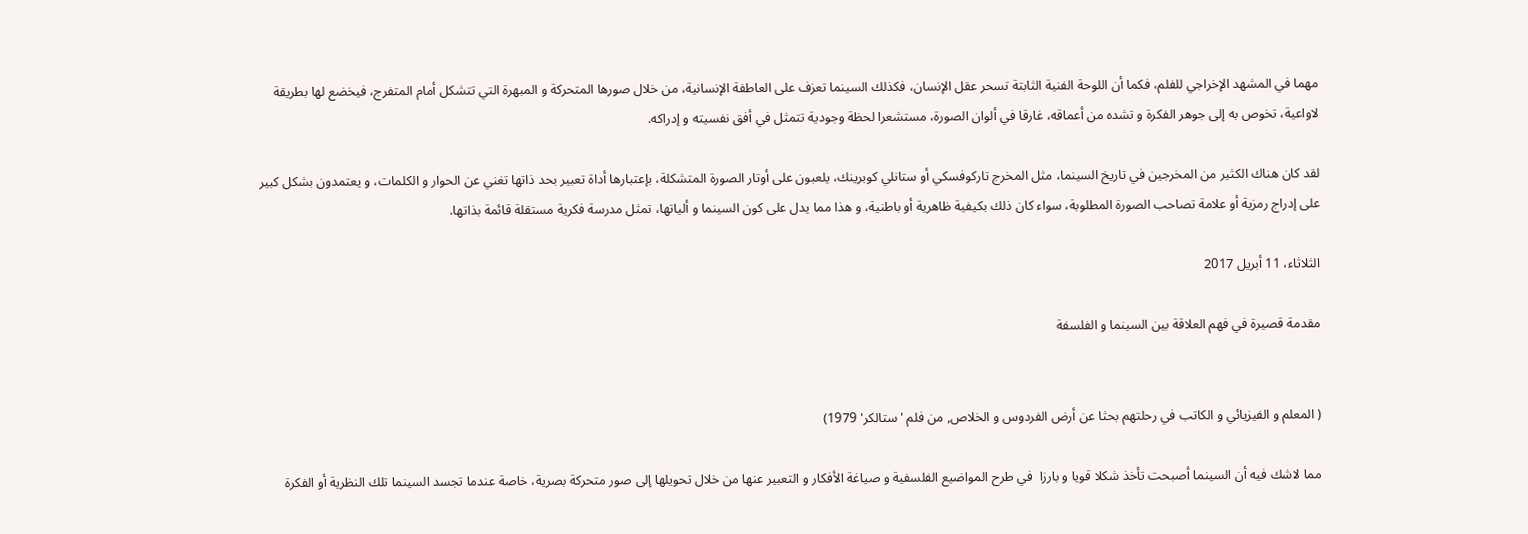مهما في المشهد الإخراجي للفلم، فكما أن اللوحة الفنية الثابتة تسحر عقل الإنسان، فكذلك السينما تعزف على العاطفة الإنسانية، من خلال صورها المتحركة و المبهرة التي تتشكل أمام المتفرج، فيخضع لها بطريقة لاواعية، تخوص به إلى جوهر الفكرة و تشده من أعماقه، غارقا في ألوان الصورة، مستشعرا لحظة وجودية تتمثل في أفق نفسيته و إدراكه.

لقد كان هناك الكثير من المخرجين في تاريخ السينما، مثل المخرج تاركوفسكي أو ستانلي كوبرينك، يلعبون على أوتار الصورة المتشكلة، بإعتبارها أداة تعبير بحد ذاتها تغني عن الحوار و الكلمات، و يعتمدون بشكل كبير على إدراج رمزية أو علامة تصاحب الصورة المطلوبة، سواء كان ذلك بكيفية ظاهرية أو باطنية، و هذا مما يدل على كون السينما و ألياتها، تمثل مدرسة فكرية مستقلة قائمة بذاتها.

الثلاثاء، 11 أبريل 2017

مقدمة قصيرة في فهم العلاقة بين السينما و الفلسفة


( المعلم و الفيزيائي و الكاتب في رحلتهم بحثا عن أرض الفردوس و الخلاص, من فلم 'ستالكر' 1979)

مما لاشك فيه أن السينما أصبحت تأخذ شكلا قويا و بارزا  في طرح المواضيع الفلسفية و صياغة الأفكار و التعبير عنها من خلال تحويلها إلى صور متحركة بصرية، خاصة عندما تجسد السينما تلك النظرية أو الفكرة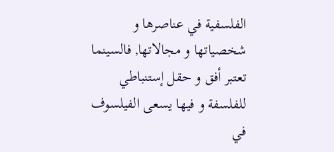الفلسفية في عناصرها و شخصياتها و مجالاتها, فالسينما تعتبر أفق و حقل إستنباطي للفلسفة و فيها يسعى الفيلسوف في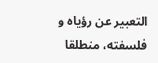التعبير عن رؤياه و فلسفته، منطلقا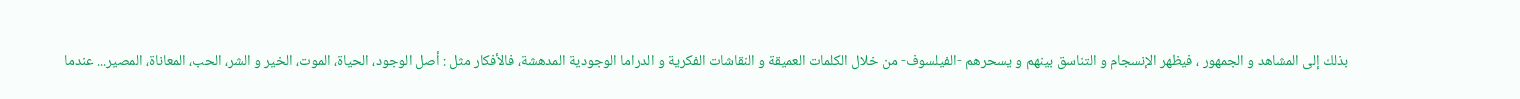بذلك إلى المشاهد و الجمهور ، فيظهر الإنسجام و التناسق بينهم و يسحرهم -الفيلسوف- من خلال الكلمات العميقة و النقاشات الفكرية و الدراما الوجودية المدهشة، فالأفكار مثل : أصل الوجود، الحياة، الموت، الخير و الشر، الحب، المعاناة، المصير... عندما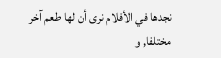نجدها في الأفلام نرى أن لها طعم آخر مختلفا, و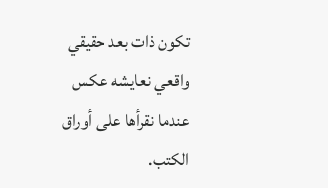تكون ذات بعد حقيقي واقعي نعايشه عكس عندما نقرأها على أوراق الكتب.